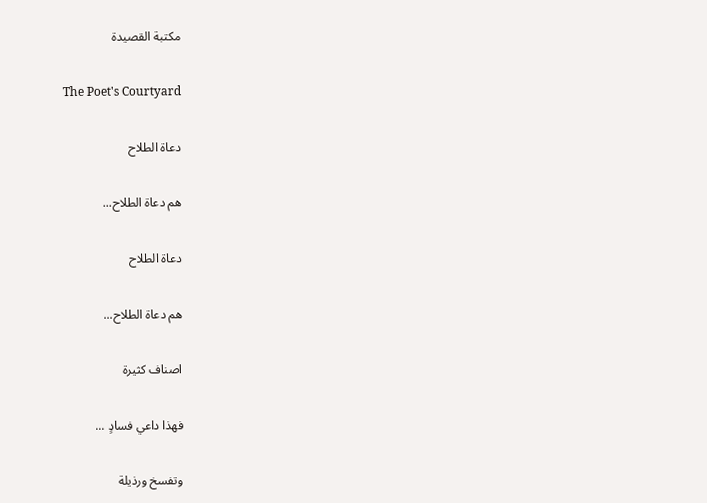مكتبة القصيدة

The Poet's Courtyard

دعاة الطلاح

هم دعاة الطلاح...

دعاة الطلاح

هم دعاة الطلاح...

اصناف كثيرة

فهذا داعي فسادٍ ...

وتفسخ ورذيلة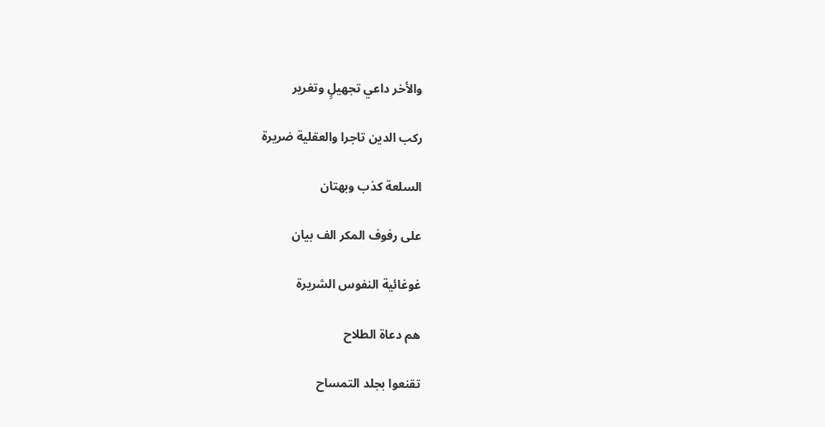والأخر داعي تجهيلٍ وتغرير

ركب الدين تاجرا والعقلية ضريرة

السلعة كذب وبهتان

على رفوف المكر الف بيان

غوغائية النفوس الشريرة

هم دعاة الطلاح

تقنعوا بجلد التمساح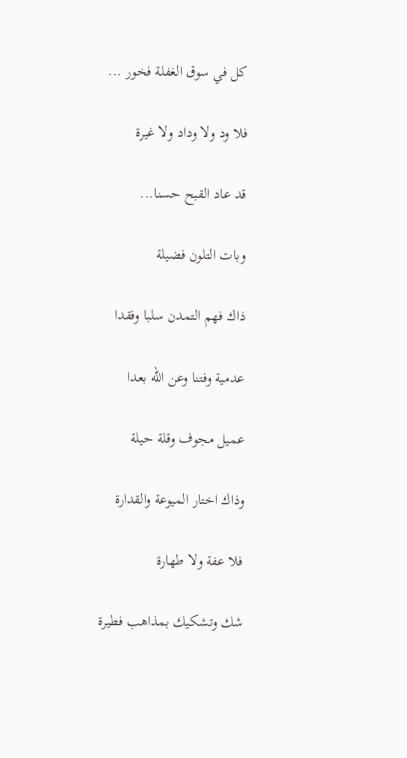كل في سوق الغفلة فخور ...

فلا ود ولا وداد ولا غيرة

قد عاد القبح حسنا...

وبات التلون فضيلة

ذاك فهم التمدن سلبا وفقدا

عدمية وفتنا وعن الله بعدا

عميل مجوف وقلة حيلة

وذاك اختار الميوعة والقدارة

فلا عفة ولا طهارة

شك وتشكيك بمذاهب فطيرة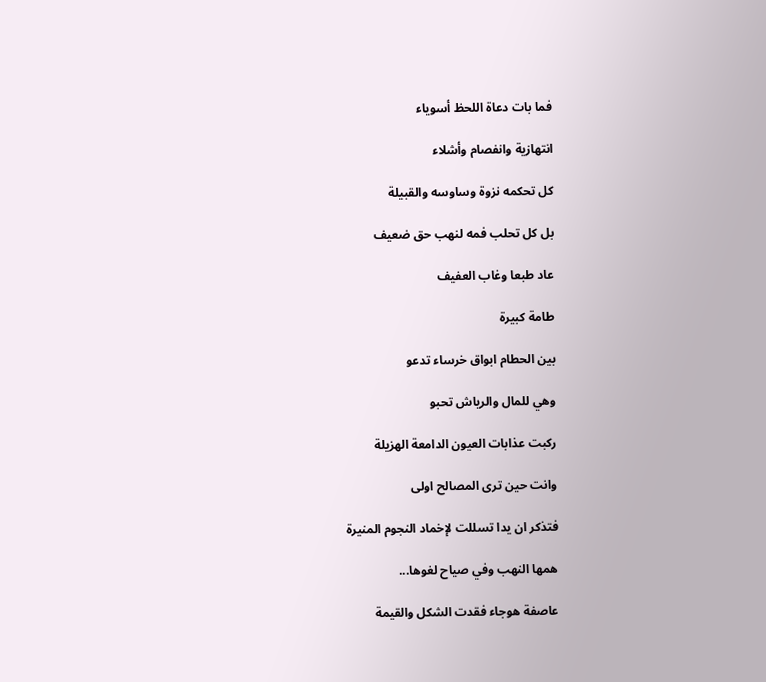فما بات دعاة اللحظ أسوياء

انتهازية وانفصام وأشلاء

كل تحكمه نزوة وساوسه والقبيلة

بل كل تحلب فمه لنهب حق ضعيف

عاد طبعا وغاب العفيف

طامة كبيرة

بين الحطام ابواق خرساء تدعو

وهي للمال والرياش تحبو

ركبت عذابات العيون الدامعة الهزيلة

وانت حين ترى المصالح اولى

فتذكر ان يدا تسللت لإخماد النجوم المنيرة

همها النهب وفي صياح لغوها...

عاصفة هوجاء فقدت الشكل والقيمة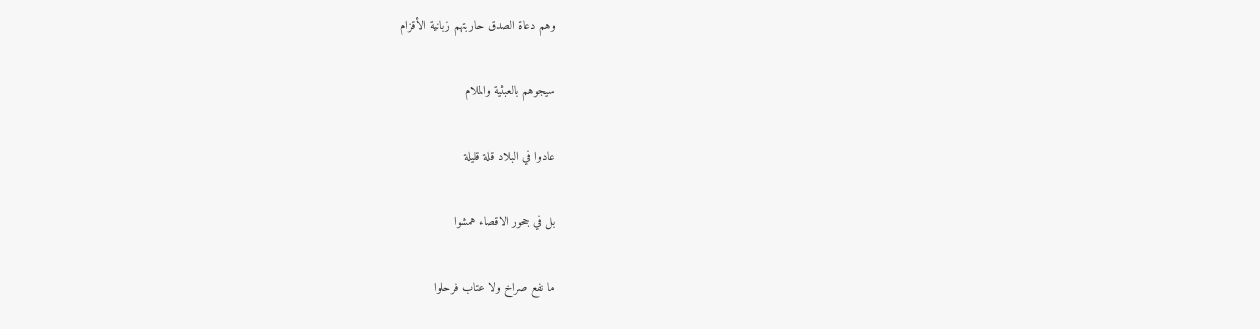وهم دعاة الصدق حاربتهم زبانية الأقزام

سيجوهم بالعبثية والملام

عادوا في البلاد قلة قليلة

بل في جحور الاقصاء همشوا

ما نفع صراخ ولا عتاب فرحلوا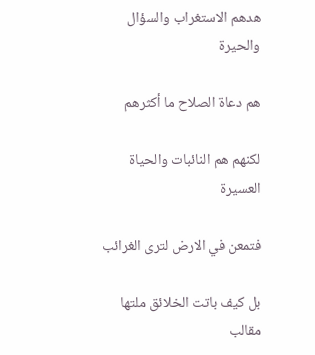هدهم الاستغراب والسؤال والحيرة

هم دعاة الصلاح ما أكثرهم

لكنهم هم النائبات والحياة العسيرة

فتمعن في الارض لترى الغرائب

بل كيف باتت الخلائق ملتها مقالب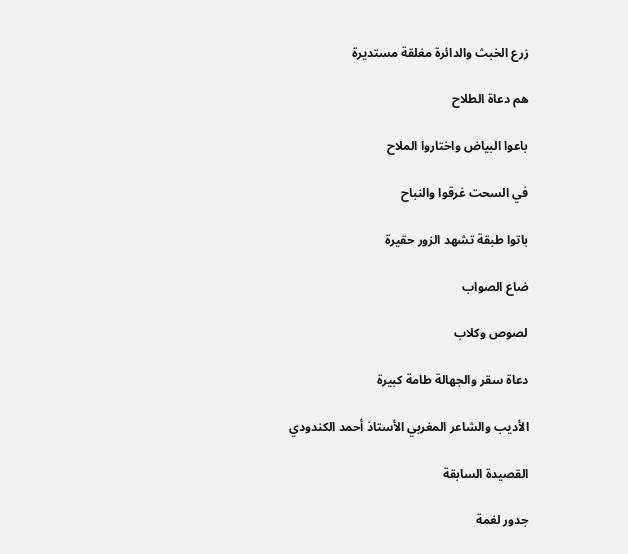زرع الخبث والدائرة مغلقة مستديرة

هم دعاة الطلاح

باعوا البياض واختاروا الملاح

في السحت غرقوا والنباح

باتوا طبقة تشهد الزور حقيرة

ضاع الصواب

لصوص وكلاب

دعاة سقر والجهالة طامة كبيرة

الأديب والشاعر المغربي الأستاذ أحمد الكندودي

القصيدة السابقة

جدور لغمة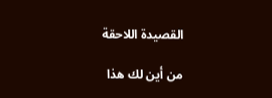القصيدة اللاحقة

من أين لك هذا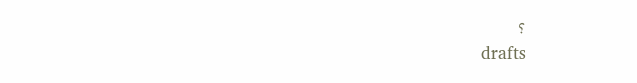؟
drafts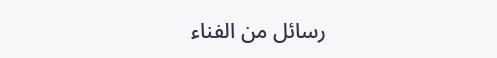رسائل من الفناء